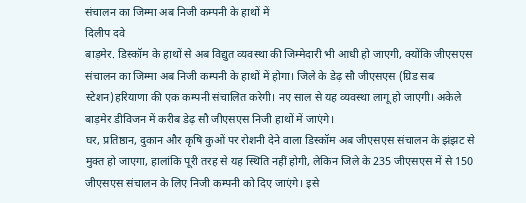संचालन का जिम्मा अब निजी कम्पनी के हाथों में
दिलीप दवे
बाड़मेर. डिस्कॉम के हाथों से अब विद्युत व्यवस्था की जिम्मेदारी भी आधी हो जाएगी, क्योंकि जीएसएस संचालन का जिम्मा अब निजी कम्पनी के हाथों में होगा। जिले के डेढ़ सौ जीएसएस (ग्रिड सब स्टेशन)हरियाणा की एक कम्पनी संचालित करेगी। नए साल से यह व्यवस्था लागू हो जाएगी। अकेले बाड़मेर डीविजन में करीब डेढ़ सौ जीएसएस निजी हाथों में जाएंगे।
घर, प्रतिष्ठान, दुकान और कृषि कुओं पर रोशनी देने वाला डिस्कॉम अब जीएसएस संचालन के झंझट से मुक्त हो जाएगा, हालांकि पूरी तरह से यह स्थिति नहीं होगी, लेकिन जिले के 235 जीएसएस में से 150 जीएसएस संचालन के लिए निजी कम्पनी को दिए जाएंगे। इसे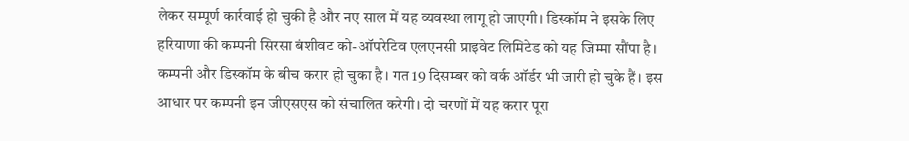लेकर सम्पूर्ण कार्रवाई हो चुकी है और नए साल में यह व्यवस्था लागू हो जाएगी। डिस्कॉम ने इसके लिए हरियाणा की कम्पनी सिरसा बंशीवट को-ऑपरेटिव एलएनसी प्राइवेट लिमिटेड को यह जिम्मा सौंपा है। कम्पनी और डिस्कॉम के बीच करार हो चुका है। गत 19 दिसम्बर को वर्क ऑर्डर भी जारी हो चुके हैं। इस आधार पर कम्पनी इन जीएसएस को संचालित करेगी। दो चरणों में यह करार पूरा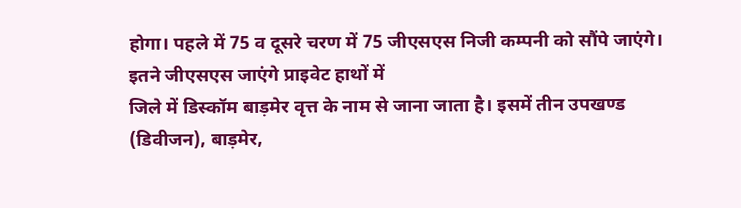होगा। पहले में 75 व दूसरे चरण में 75 जीएसएस निजी कम्पनी को सौंपे जाएंगे।
इतने जीएसएस जाएंगे प्राइवेट हाथों में
जिले में डिस्कॉम बाड़मेर वृत्त के नाम से जाना जाता है। इसमें तीन उपखण्ड
(डिवीजन), बाड़मेर,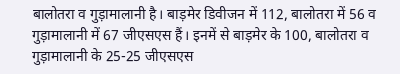बालोतरा व गुड़ामालानी है। बाड़मेर डिवीजन में 112, बालोतरा में 56 व गुड़ामालानी में 67 जीएसएस हैं। इनमें से बाड़मेर के 100, बालोतरा व गुड़ामालानी के 25-25 जीएसएस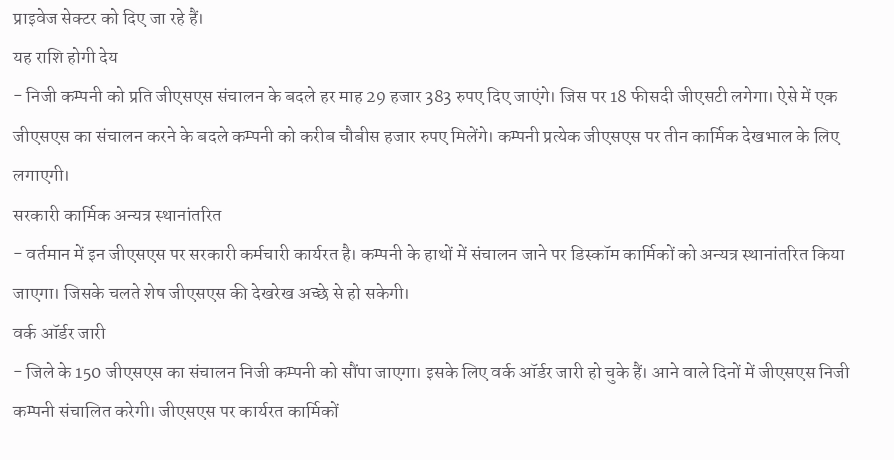प्राइवेज सेक्टर को दिए जा रहे हैं।
यह राशि होगी देय
- निजी कम्पनी को प्रति जीएसएस संचालन के बदले हर माह 29 हजार 383 रुपए दिए जाएंगे। जिस पर 18 फीसदी जीएसटी लगेगा। ऐसे में एक जीएसएस का संचालन करने के बदले कम्पनी को करीब चौबीस हजार रुपए मिलेंगे। कम्पनी प्रत्येक जीएसएस पर तीन कार्मिक देखभाल के लिए लगाएगी।
सरकारी कार्मिक अन्यत्र स्थानांतरित
- वर्तमान में इन जीएसएस पर सरकारी कर्मचारी कार्यरत है। कम्पनी के हाथों में संचालन जाने पर डिस्कॉम कार्मिकों को अन्यत्र स्थानांतरित किया जाएगा। जिसके चलते शेष जीएसएस की देखरेख अच्छे से हो सकेगी।
वर्क ऑर्डर जारी
- जिले के 150 जीएसएस का संचालन निजी कम्पनी को सौंपा जाएगा। इसके लिए वर्क ऑर्डर जारी हो चुके हैं। आने वाले दिनों में जीएसएस निजी कम्पनी संचालित करेगी। जीएसएस पर कार्यरत कार्मिकों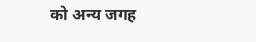को अन्य जगह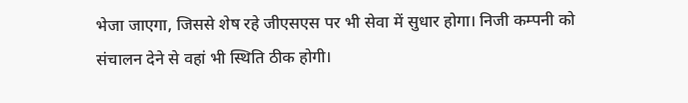भेजा जाएगा, जिससे शेष रहे जीएसएस पर भी सेवा में सुधार होगा। निजी कम्पनी को संचालन देने से वहां भी स्थिति ठीक होगी।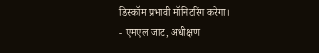डिस्कॉम प्रभावी मॉनिटरिंग करेगा।
- एमएल जाट, अधीक्षण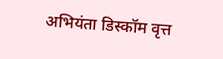अभियंता डिस्कॉम वृत्त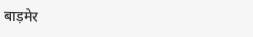बाड़मेर